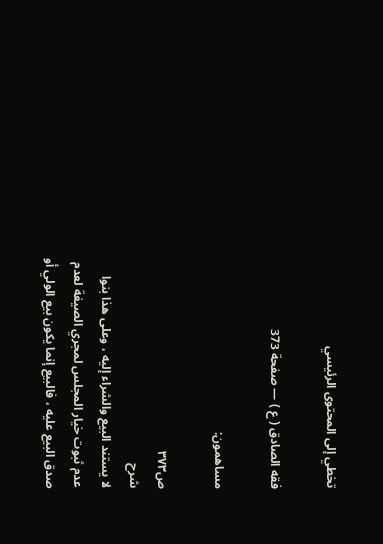تخطي إلى المحتوى الرئيسي

فقه الصادق ( ع ) — صفحة 373

مساهمون:

ص٣٧٣
شرح
لا يستند البيع والشراء إليه ، وعلى هذا بنوا عدم ثبوت خيار المجلس لمجري الصيغة لعدم صدق البيع عليه ، فالبيع إنما يكون بيع الولي أو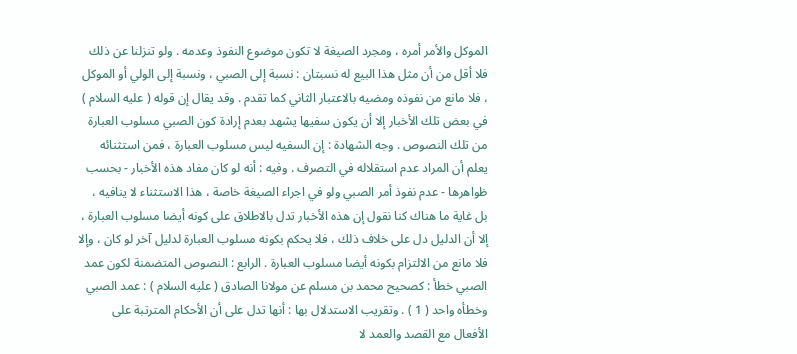الموكل والأمر أمره ، ومجرد الصيغة لا تكون موضوع النفوذ وعدمه . ولو تنزلنا عن ذلك فلا أقل من أن مثل هذا البيع له نسبتان : نسبة إلى الصبي ، ونسبة إلى الولي أو الموكل ، فلا مانع من نفوذه ومضيه بالاعتبار الثاني كما تقدم . وقد يقال إن قوله ( عليه السلام ) في بعض تلك الأخبار إلا أن يكون سفيها يشهد بعدم إرادة كون الصبي مسلوب العبارة من تلك النصوص . وجه الشهادة : إن السفيه ليس مسلوب العبارة ، فمن استثنائه يعلم أن المراد عدم استقلاله في التصرف . وفيه : أنه لو كان مفاد هذه الأخبار - بحسب ظواهرها - عدم نفوذ أمر الصبي ولو في اجراء الصيغة خاصة ، هذا الاستثناء لا ينافيه ، بل غاية ما هناك كنا نقول إن هذه الأخبار تدل بالاطلاق على كونه أيضا مسلوب العبارة ، إلا أن الدليل دل على خلاف ذلك ، فلا يحكم بكونه مسلوب العبارة لدليل آخر لو كان ، وإلا فلا مانع من الالتزام بكونه أيضا مسلوب العبارة . الرابع : النصوص المتضمنة لكون عمد الصبي خطأ : كصحيح محمد بن مسلم عن مولانا الصادق ( عليه السلام ) : عمد الصبي وخطأه واحد ( 1 ) . وتقريب الاستدلال بها : أنها تدل على أن الأحكام المترتبة على الأفعال مع القصد والعمد لا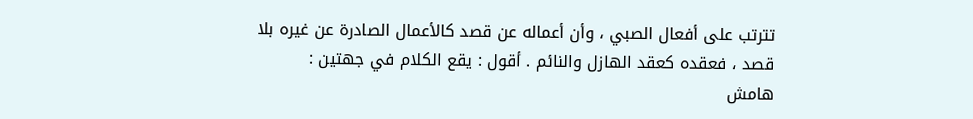تترتب على أفعال الصبي ، وأن أعماله عن قصد كالأعمال الصادرة عن غيره بلا قصد ، فعقده كعقد الهازل والنائم . أقول : يقع الكلام في جهتين :
هامش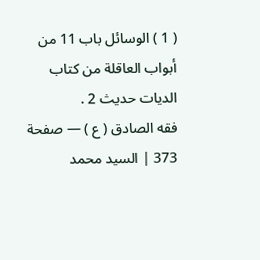( 1 ) الوسائل باب 11 من أبواب العاقلة من كتاب الديات حديث 2 .
فقه الصادق ( ع ) — صفحة 373 | السيد محمد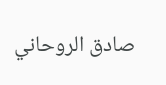صادق الروحاني